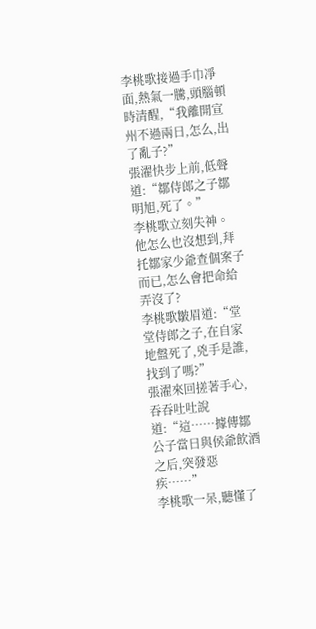李桃歌接過手巾凈面,熱氣一騰,頭腦頓時清醒,“我離開宣州不過兩日,怎么,出了亂子?”
張濯快步上前,低聲道:“鄒侍郎之子鄒明旭,死了。”
李桃歌立刻失神。
他怎么也沒想到,拜托鄒家少爺查個案子而已,怎么會把命給弄沒了?
李桃歌皺眉道:“堂堂侍郎之子,在自家地盤死了,兇手是誰,找到了嗎?”
張濯來回搓著手心,吞吞吐吐說道:“這……據傳鄒公子當日與侯爺飲酒之后,突發惡疾……”
李桃歌一呆,聽懂了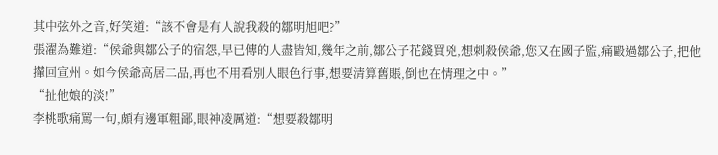其中弦外之音,好笑道:“該不會是有人說我殺的鄒明旭吧?”
張濯為難道:“侯爺與鄒公子的宿怨,早已傳的人盡皆知,幾年之前,鄒公子花錢買兇,想刺殺侯爺,您又在國子監,痛毆過鄒公子,把他攆回宣州。如今侯爺高居二品,再也不用看別人眼色行事,想要清算舊賬,倒也在情理之中。”
“扯他娘的淡!”
李桃歌痛罵一句,頗有邊軍粗鄙,眼神凌厲道:“想要殺鄒明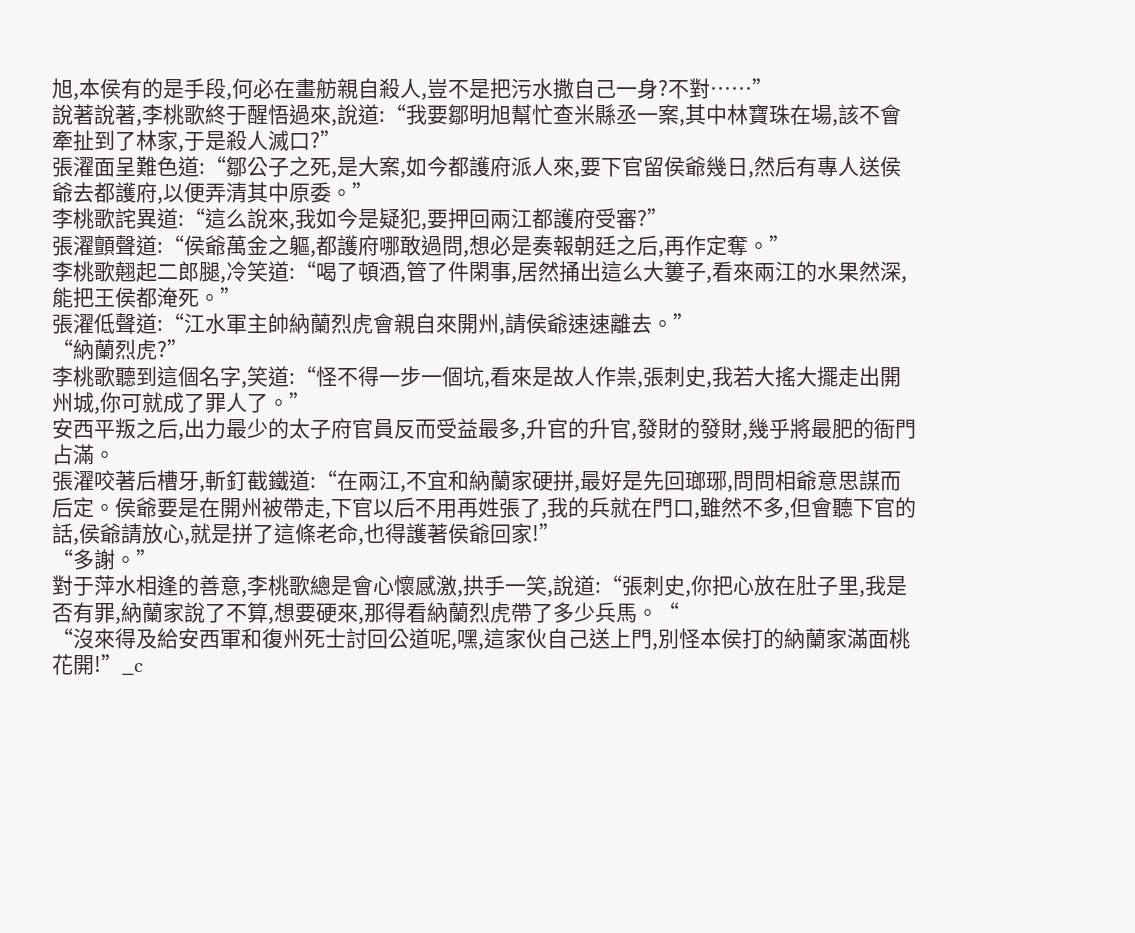旭,本侯有的是手段,何必在畫舫親自殺人,豈不是把污水撒自己一身?不對……”
說著說著,李桃歌終于醒悟過來,說道:“我要鄒明旭幫忙查米縣丞一案,其中林寶珠在場,該不會牽扯到了林家,于是殺人滅口?”
張濯面呈難色道:“鄒公子之死,是大案,如今都護府派人來,要下官留侯爺幾日,然后有專人送侯爺去都護府,以便弄清其中原委。”
李桃歌詫異道:“這么說來,我如今是疑犯,要押回兩江都護府受審?”
張濯顫聲道:“侯爺萬金之軀,都護府哪敢過問,想必是奏報朝廷之后,再作定奪。”
李桃歌翹起二郎腿,冷笑道:“喝了頓酒,管了件閑事,居然捅出這么大簍子,看來兩江的水果然深,能把王侯都淹死。”
張濯低聲道:“江水軍主帥納蘭烈虎會親自來開州,請侯爺速速離去。”
“納蘭烈虎?”
李桃歌聽到這個名字,笑道:“怪不得一步一個坑,看來是故人作祟,張刺史,我若大搖大擺走出開州城,你可就成了罪人了。”
安西平叛之后,出力最少的太子府官員反而受益最多,升官的升官,發財的發財,幾乎將最肥的衙門占滿。
張濯咬著后槽牙,斬釘截鐵道:“在兩江,不宜和納蘭家硬拼,最好是先回瑯琊,問問相爺意思謀而后定。侯爺要是在開州被帶走,下官以后不用再姓張了,我的兵就在門口,雖然不多,但會聽下官的話,侯爺請放心,就是拼了這條老命,也得護著侯爺回家!”
“多謝。”
對于萍水相逢的善意,李桃歌總是會心懷感激,拱手一笑,說道:“張刺史,你把心放在肚子里,我是否有罪,納蘭家說了不算,想要硬來,那得看納蘭烈虎帶了多少兵馬。“
“沒來得及給安西軍和復州死士討回公道呢,嘿,這家伙自己送上門,別怪本侯打的納蘭家滿面桃花開!”_c